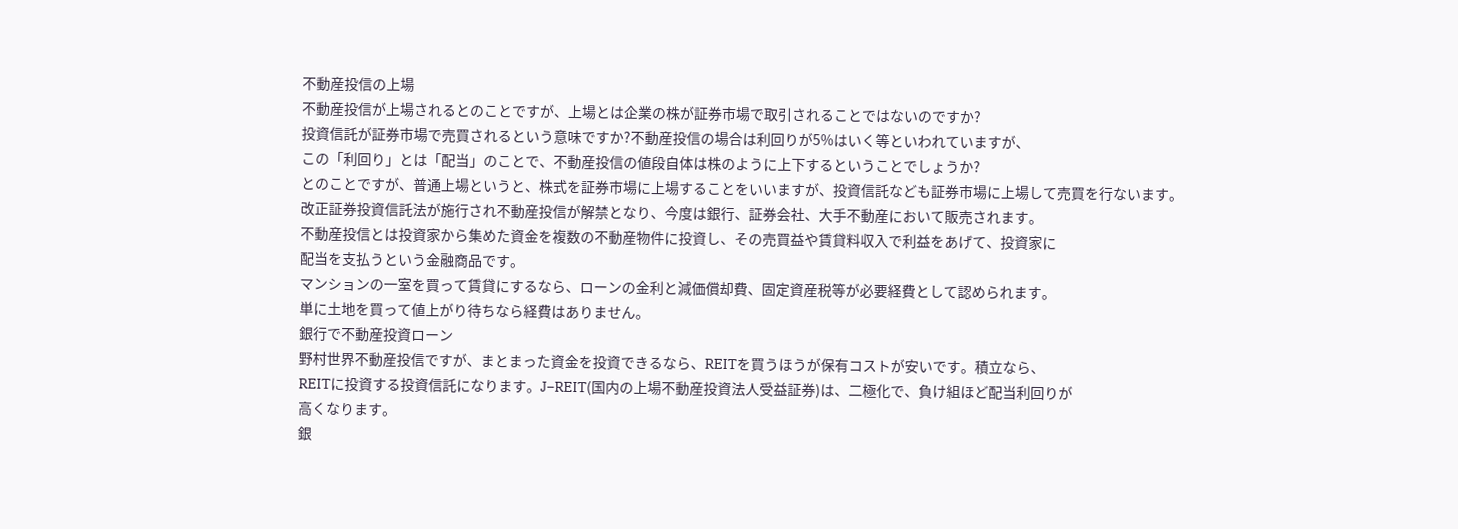不動産投信の上場
不動産投信が上場されるとのことですが、上場とは企業の株が証券市場で取引されることではないのですか?
投資信託が証券市場で売買されるという意味ですか?不動産投信の場合は利回りが5%はいく等といわれていますが、
この「利回り」とは「配当」のことで、不動産投信の値段自体は株のように上下するということでしょうか?
とのことですが、普通上場というと、株式を証券市場に上場することをいいますが、投資信託なども証券市場に上場して売買を行ないます。
改正証券投資信託法が施行され不動産投信が解禁となり、今度は銀行、証券会社、大手不動産において販売されます。
不動産投信とは投資家から集めた資金を複数の不動産物件に投資し、その売買益や賃貸料収入で利益をあげて、投資家に
配当を支払うという金融商品です。
マンションの一室を買って賃貸にするなら、ローンの金利と減価償却費、固定資産税等が必要経費として認められます。
単に土地を買って値上がり待ちなら経費はありません。
銀行で不動産投資ローン
野村世界不動産投信ですが、まとまった資金を投資できるなら、REITを買うほうが保有コストが安いです。積立なら、
REITに投資する投資信託になります。J−REIT(国内の上場不動産投資法人受益証券)は、二極化で、負け組ほど配当利回りが
高くなります。
銀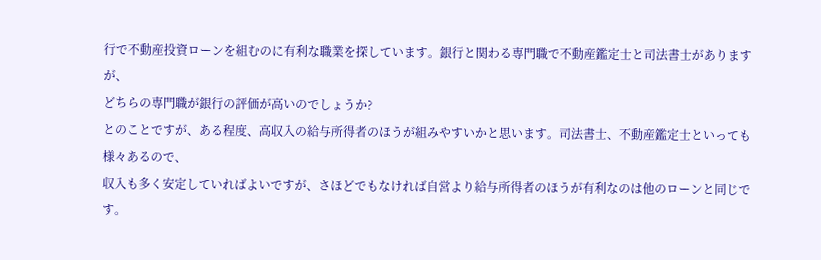行で不動産投資ローンを組むのに有利な職業を探しています。銀行と関わる専門職で不動産鑑定士と司法書士がありますが、
どちらの専門職が銀行の評価が高いのでしょうか?
とのことですが、ある程度、高収入の給与所得者のほうが組みやすいかと思います。司法書士、不動産鑑定士といっても様々あるので、
収入も多く安定していればよいですが、さほどでもなければ自営より給与所得者のほうが有利なのは他のローンと同じです。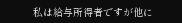私は給与所得者ですが他に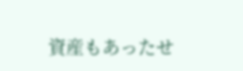資産もあったせ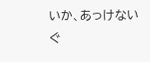いか、あっけないぐ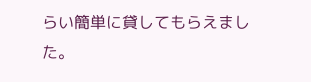らい簡単に貸してもらえました。